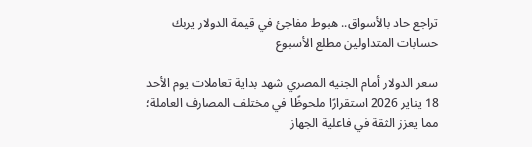تراجع حاد بالأسواق.. هبوط مفاجئ في قيمة الدولار يربك حسابات المتداولين مطلع الأسبوع

سعر الدولار أمام الجنيه المصري شهد بداية تعاملات يوم الأحد 18 يناير 2026 استقرارًا ملحوظًا في مختلف المصارف العاملة؛ مما يعزز الثقة في فاعلية الجهاز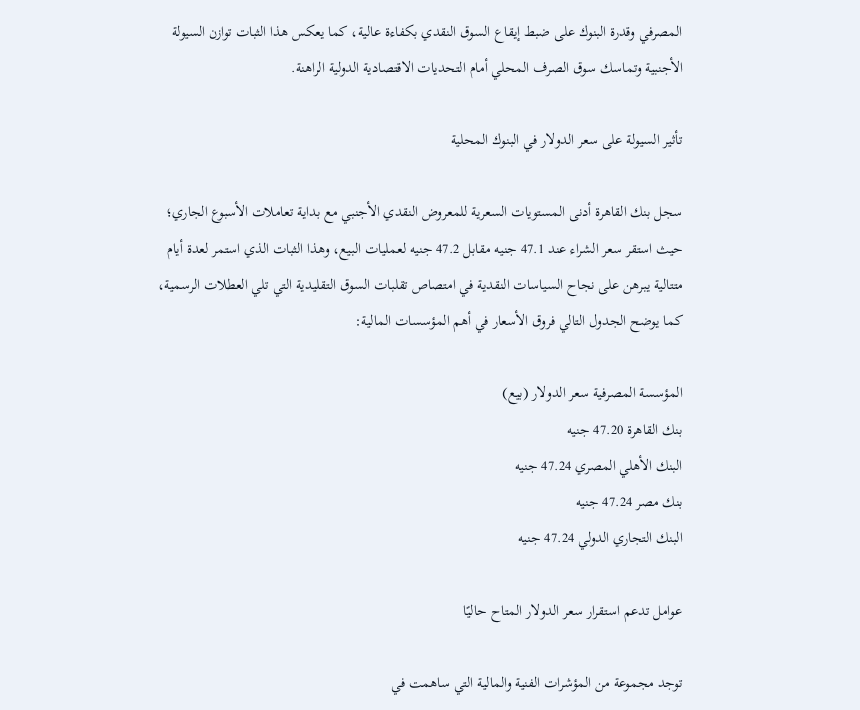المصرفي وقدرة البنوك على ضبط إيقاع السوق النقدي بكفاءة عالية، كما يعكس هذا الثبات توازن السيولة الأجنبية وتماسك سوق الصرف المحلي أمام التحديات الاقتصادية الدولية الراهنة.

تأثير السيولة على سعر الدولار في البنوك المحلية

سجل بنك القاهرة أدنى المستويات السعرية للمعروض النقدي الأجنبي مع بداية تعاملات الأسبوع الجاري؛ حيث استقر سعر الشراء عند 47.1 جنيه مقابل 47.2 جنيه لعمليات البيع، وهذا الثبات الذي استمر لعدة أيام متتالية يبرهن على نجاح السياسات النقدية في امتصاص تقلبات السوق التقليدية التي تلي العطلات الرسمية، كما يوضح الجدول التالي فروق الأسعار في أهم المؤسسات المالية:

المؤسسة المصرفية سعر الدولار (بيع)
بنك القاهرة 47.20 جنيه
البنك الأهلي المصري 47.24 جنيه
بنك مصر 47.24 جنيه
البنك التجاري الدولي 47.24 جنيه

عوامل تدعم استقرار سعر الدولار المتاح حاليًا

توجد مجموعة من المؤشرات الفنية والمالية التي ساهمت في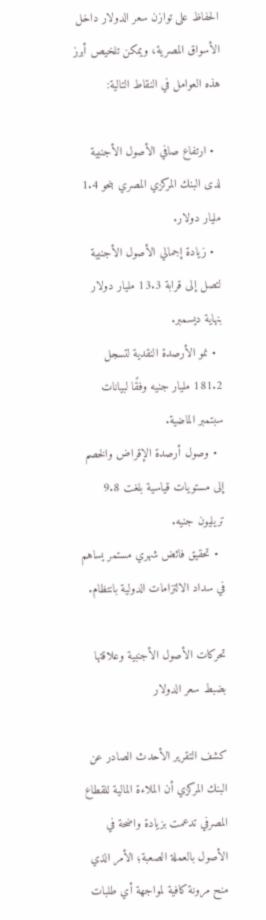الحفاظ على توازن سعر الدولار داخل الأسواق المصرية، ويمكن تلخيص أبرز هذه العوامل في النقاط التالية:

  • ارتفاع صافي الأصول الأجنبية لدى البنك المركزي المصري بنحو 1.4 مليار دولار.
  • زيادة إجمالي الأصول الأجنبية لتصل إلى قرابة 13.3 مليار دولار بنهاية ديسمبر.
  • نمو الأرصدة النقدية لتسجل 181.2 مليار جنيه وفقًا لبيانات سبتمبر الماضية.
  • وصول أرصدة الإقراض والخصم إلى مستويات قياسية بلغت 9.8 تريليون جنيه.
  • تحقيق فائض شهري مستمر يساهم في سداد الالتزامات الدولية بانتظام.

تحركات الأصول الأجنبية وعلاقتها بضبط سعر الدولار

كشف التقرير الأحدث الصادر عن البنك المركزي أن الملاءة المالية للقطاع المصرفي تدعمت بزيادة واضحة في الأصول بالعملة الصعبة؛ الأمر الذي منح مرونة كافية لمواجهة أي طلبات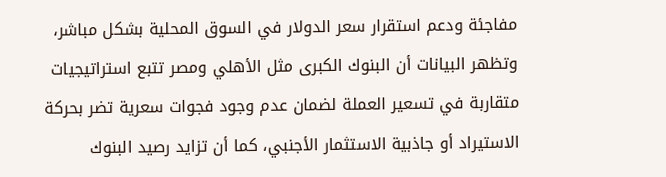مفاجئة ودعم استقرار سعر الدولار في السوق المحلية بشكل مباشر، وتظهر البيانات أن البنوك الكبرى مثل الأهلي ومصر تتبع استراتيجيات متقاربة في تسعير العملة لضمان عدم وجود فجوات سعرية تضر بحركة الاستيراد أو جاذبية الاستثمار الأجنبي، كما أن تزايد رصيد البنوك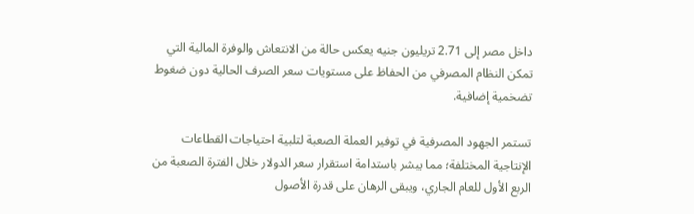داخل مصر إلى 2.71 تريليون جنيه يعكس حالة من الانتعاش والوفرة المالية التي تمكن النظام المصرفي من الحفاظ على مستويات سعر الصرف الحالية دون ضغوط تضخمية إضافية.

تستمر الجهود المصرفية في توفير العملة الصعبة لتلبية احتياجات القطاعات الإنتاجية المختلفة؛ مما يبشر باستدامة استقرار سعر الدولار خلال الفترة الصعبة من الربع الأول للعام الجاري، ويبقى الرهان على قدرة الأصول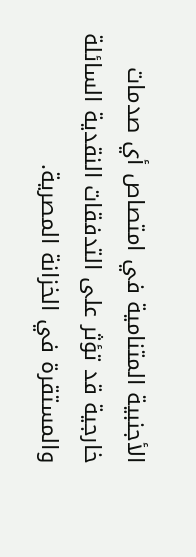الأجنبية المتنامية في امتصاص أي صدمات خارجية قد تؤثر على التدفقات النقدية السائلة والمستقرة في الخزانة المصرية.